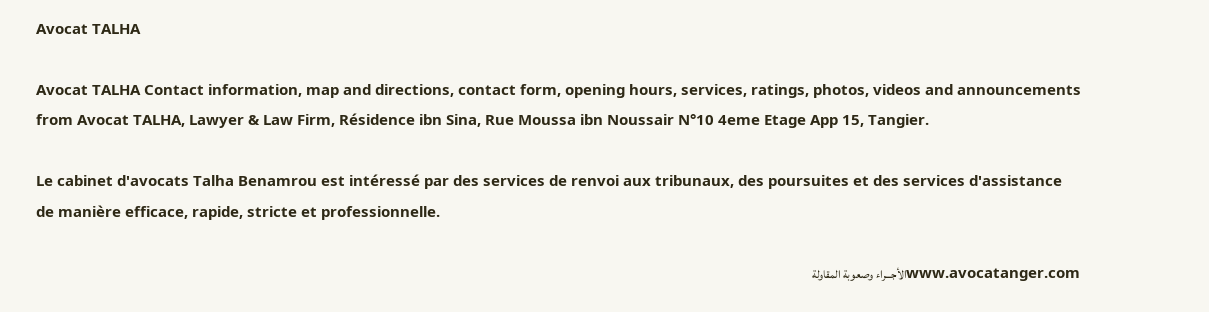Avocat TALHA

Avocat TALHA Contact information, map and directions, contact form, opening hours, services, ratings, photos, videos and announcements from Avocat TALHA, Lawyer & Law Firm, Résidence ibn Sina, Rue Moussa ibn Noussair N°10 4eme Etage App 15, Tangier.

Le cabinet d'avocats Talha Benamrou est intéressé par des services de renvoi aux tribunaux, des poursuites et des services d'assistance de manière efficace, rapide, stricte et professionnelle.

www.avocatanger.comالأجـــراء وصعوبة المقاولة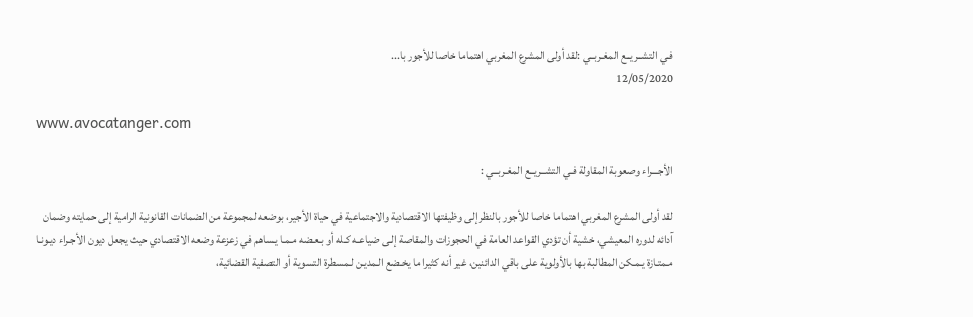فـي التشــريــع المغـربــي :لقد أولى المشرع المغربي اهتماما خاصا للأجور با...
12/05/2020

www.avocatanger.com

الأجـــراء وصعوبة المقاولة فـي التشــريــع المغـربــي :

لقد أولى المشرع المغربي اهتماما خاصا للأجور بالنظر إلى وظيفتها الاقتصادية والاجتماعية في حياة الأجير، بوضعه لمجموعة من الضمانات القانونية الرامية إلى حمايته وضمان آدائه لدوره المعيشي، خشية أن تؤدي القواعد العامة في الحجوزات والمقاصة إلـى ضياعـه كـله أو بـعـضه مـمـا يـساهم في زعزعة وضعه الاقتصادي حيث يجعل ديون الأجـراء ديـونـا مـمتـازة يـمـكن المطالبة بها بالأولوية على باقي الدائنين، غير أنه كثيرا ما يخـضع الـمديـن لـمسطرة التسوية أو التصفية القضائية،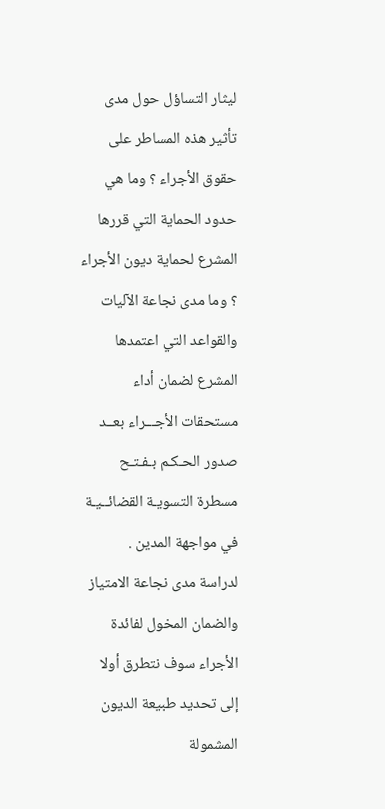ليثار التساؤل حول مدى تأثير هذه المساطر على حقوق الأجراء ؟ وما هي حدود الحماية التي قررها المشرع لحماية ديون الأجراء ؟ وما مدى نجاعة الآليات والقواعد التي اعتمدها المشرع لضمان أداء مستحقات الأجـــراء بعــد صدور الحـكـم بـفـتـح مسطرة التسويـة القضائــيـة في مواجهة المدين .
لدراسة مدى نجاعة الامتياز والضمان المخول لفائدة الأجراء سوف نتطرق أولا إلى تحديد طبيعة الديون المشمولة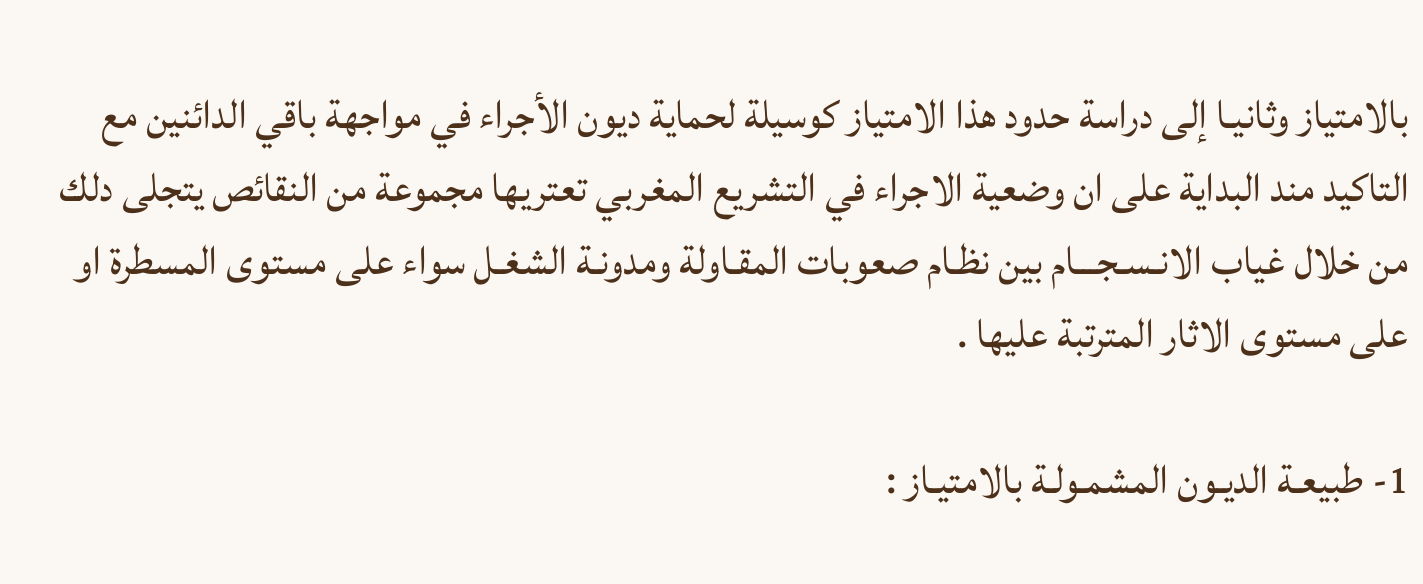بالامتياز وثانيـا إلى دراسة حدود هذا الامتياز كوسيلة لحماية ديون الأجراء في مواجهة باقي الدائنين مع التاكيد مند البداية على ان وضعية الاجراء في التشريع المغربي تعتريها مجموعة من النقائص يتجلى دلك من خلال غياب الانـسـجـــام بين نظـام صعوبات المقـاولة ومدونـة الشغـل سواء على مستوى المسطرة او على مستوى الاثار المترتبة عليها .

1- طبيعـة الديـون المشمـولـة بالامتيـاز :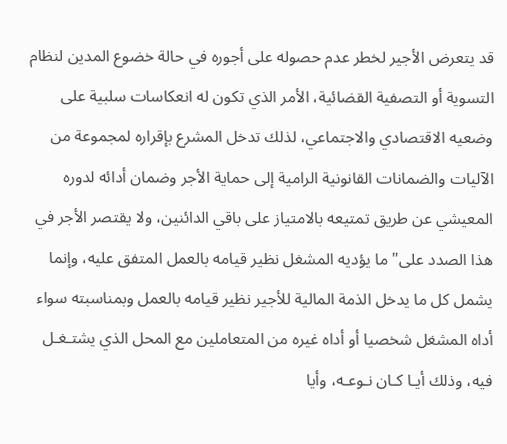قد يتعرض الأجير لخطر عدم حصوله على أجوره في حالة خضوع المدين لنظام التسوية أو التصفية القضائية، الأمر الذي تكون له انعكاسات سلبية على وضعيه الاقتصادي والاجتماعي، لذلك تدخل المشرع بإقراره لمجموعة من الآليات والضمانات القانونية الرامية إلى حماية الأجر وضمان أدائه لدوره المعيشي عن طريق تمتيعه بالامتياز على باقي الدائنين، ولا يقتصر الأجر في هذا الصدد على" ما يؤديه المشغل نظير قيامه بالعمل المتفق عليه، وإنما يشمل كل ما يدخل الذمة المالية للأجير نظير قيامه بالعمل وبمناسبته سواء أداه المشغل شخصيا أو أداه غيره من المتعاملين مع المحل الذي يشتـغـل فيه، وذلك أيـا كـان نـوعـه، وأيا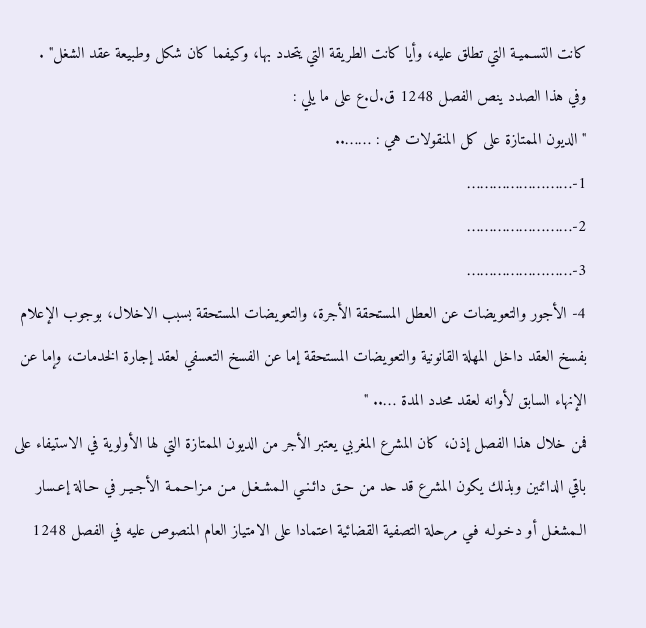كانت التسـميـة التي تطلق عليه، وأيا كانت الطريقة التي يتحدد بها، وكيفما كان شكل وطبيعة عقد الشغل" .
وفي هذا الصدد ينص الفصل 1248 ق.ل.ع على ما يلي :
" الديون الممتازة على كل المنقولات هي : ……..
1-……………………
2-……………………
3-……………………
4- الأجور والتعويضات عن العطل المستحقة الأجرة، والتعويضات المستحقة بسبب الاخلال، بوجوب الإعلام بفسخ العقد داخل المهلة القانونية والتعويضات المستحقة إما عن الفسخ التعسفي لعقد إجارة الخدمات، وإما عن الإنهاء السابق لأوانه لعقد محدد المدة ….. "
فمن خلال هذا الفصل إذن، كان المشرع المغربي يعتبر الأجر من الديون الممتازة التي لها الأولوية في الاستيفاء على باقي الدائنين وبذلك يكون المشرع قد حد من حـق دائـنـي الـمشـغـل مـن مـزاحـمـة الأجـيـر في حـالة إعـسار الـمشغـل أو دخـولـه فـي مرحلة التصفية القضائية اعتمادا على الامتياز العام المنصوص عليه في الفصل 1248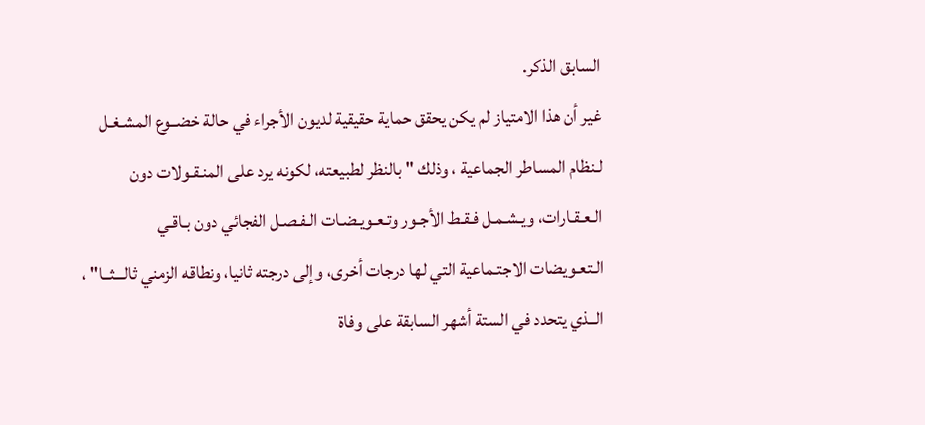السابق الذكر.
غير أن هذا الامتياز لم يكن يحقق حماية حقيقية لديون الأجراء في حالة خضــوع المشـغـل لـنظام المساطر الجماعية ، وذلك " بالنظر لطبيعته، لكونه يرد على المنـقـولات دون الـعـقـارات، ويـشـمـل فـقـط الأجـور وتـعـويـضـات الـفـصـل الفجائي دون بـاقـي الـتعـويضات الاجتـماعية التي لها درجات أخرى، وإلى درجته ثانيا، ونطاقه الزمني ثالـــثــا" ، الــذي يتحدد في الستة أشهر السابقة على وفاة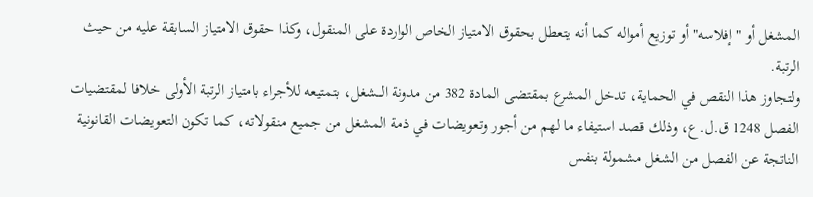المشغل أو "إفلاسه" أو توزيع أمواله كما أنه يتعطل بحقوق الامتياز الخاص الواردة على المنقول، وكذا حقوق الامتياز السابقة عليه من حيث الرتبة.
ولتجاوز هذا النقص في الحماية، تدخل المشرع بمقتضى المادة 382 من مدونة الـــشغل، بتمتيعه للأجراء بامتياز الرتبة الأولى خلافا لمقتضيات الفصل 1248 ق.ل.ع، وذلك قصد استيفاء ما لهم من أجور وتعويضات في ذمة المشغل من جميع منقولاته، كما تكون التعويضات القانونية الناتجة عن الفصل من الشغل مشمولة بنفس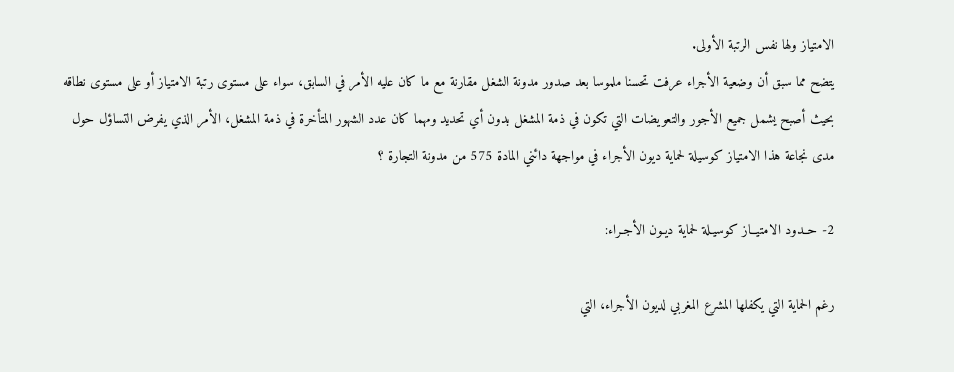الامتياز ولها نفس الرتبة الأولى.
يتضح مما سبق أن وضعية الأجراء عرفت تحسنا ملموسا بعد صدور مدونة الشغل مقارنة مع ما كان عليه الأمر في السابق، سواء على مستوى رتبة الامتياز أو على مستوى نطاقه بحيث أصبح يشمل جميع الأجور والتعويضات التي تكون في ذمة المشغل بدون أي تحديد ومهما كان عدد الشهور المتأخرة في ذمة المشغل، الأمر الذي يفرض التساؤل حول مدى نجاعة هذا الامتياز كوسيلة لحماية ديون الأجراء في مواجهة دائني المادة 575 من مدونة التجارة ؟

2- حــدود الامتيــاز كوسيـلة لحماية ديـون الأجـراء:

رغم الحماية التي يكفلها المشرع المغربي لديون الأجراء، التي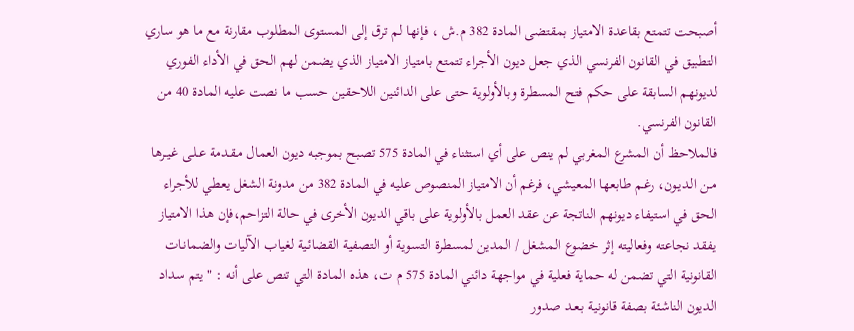أصبحت تتمتع بقاعدة الامتياز بمقتضى المادة 382 م.ش ، فإنها لم ترق إلى المستوى المطلوب مقارنة مع ما هو ساري التطبيق في القانون الفرنسي الذي جعل ديون الأجراء تتمتع بامتياز الامتياز الذي يضمن لهم الحق في الأداء الفوري لديونهم السابقة على حكم فتح المسطرة وبالأولوية حتى على الدائنين اللاحقين حسب ما نصت عليه المادة 40 من القانون الفرنسي.
فالملاحظ أن المشرع المغربي لم ينص على أي استثناء في المادة 575 تصبح بموجبه ديون العمال مـقـدمة عـلـى غـيـرها مـن الـديـون، رغـم طابعها المعيشي، فرغم أن الامتياز المنصوص عليه في المادة 382 من مدونة الشغل يعطي للأجراء الحق في استيفاء ديونهم الناتجة عن عقد العمل بالأولوية على باقي الديون الأخرى في حالة التزاحم،فإن هذا الامتياز يفقد نجاعته وفعاليته إثر خضوع المشغل / المدين لمسطرة التسوية أو التصفية القضائـية لغياب الآليات والضمانـات القانونية التي تضمن له حماية فعلية في مواجهة دائني المادة 575 م ت، هذه المادة التي تنص على أنه : " يتم سداد الديون الناشئة بصفة قانونية بـعـد صدور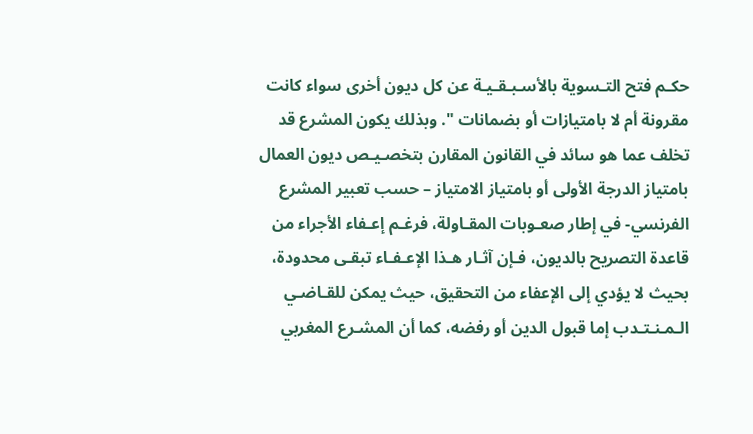حكـم فتح التـسوية بالأسـبـقـيـة عن كل ديون أخرى سواء كانت مقرونة أم لا بامتيازات أو بضمانات ". وبذلك يكون المشرع قد تخلف عما هو سائد في القانون المقارن بتخصـيـص ديون العمال بامتياز الدرجة الأولى أو بامتياز الامتياز – حسب تعبير المشرع الفرنسي- في إطار صعـوبات المقـاولة، فرغـم إعـفاء الأجراء من قاعدة التصريح بالديون، فـإن آثـار هـذا الإعـفـاء تبقـى محدودة، بحيث لا يؤدي إلى الإعفاء من التحقيق، حيث يمكن للقـاضـي الـمـنـتـدب إما قبول الدين أو رفضه، كما أن المشـرع المغربي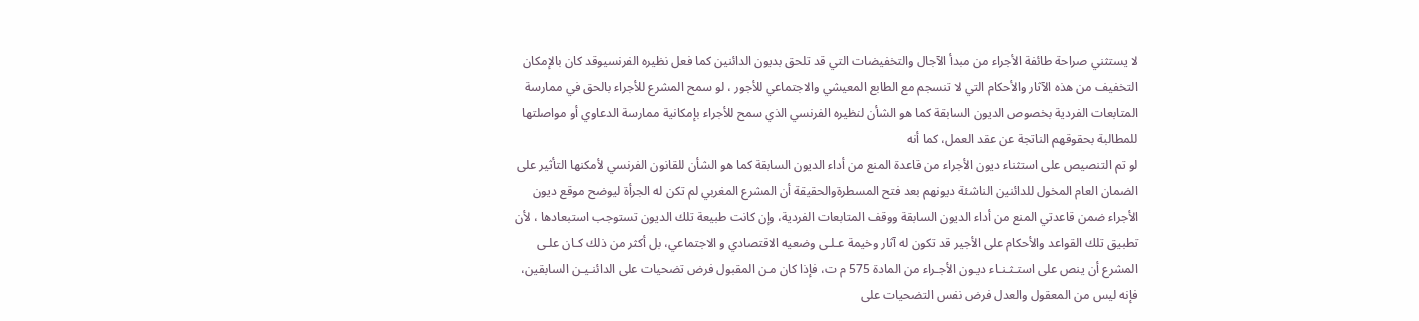لا يستثني صراحة طائفة الأجراء من مبدأ الآجال والتخفيضات التي قد تلحق بديون الدائنين كما فعل نظيره الفرنسيوقد كان بالإمكان التخفيف من هذه الآثار والأحكام التي لا تنسجم مع الطابع المعيشي والاجتماعي للأجور ، لو سمح المشرع للأجراء بالحق في ممارسة المتابعات الفردية بخصوص الديون السابقة كما هو الشأن لنظيره الفرنسي الذي سمح للأجراء بإمكانية ممارسة الدعاوي أو مواصلتها للمطالبة بحقوقهم الناتجة عن عقد العمل، كما أنه
لو تم التنصيص على استثناء ديون الأجراء من قاعدة المنع من أداء الديون السابقة كما هو الشأن للقانون الفرنسي لأمكنها التأثير على الضمان العام المخول للدائنين الناشئة ديونهم بعد فتح المسطرةوالحقيقة أن المشرع المغربي لم تكن له الجرأة ليوضح موقع ديون الأجراء ضمن قاعدتي المنع من أداء الديون السابقة ووقف المتابعات الفردية، وإن كانت طبيعة تلك الديون تستوجب استبعادها ، لأن تطبيق تلك القواعد والأحكام على الأجير قد تكون له آثار وخيمة عـلـى وضعيه الاقتصادي و الاجتماعي، بل أكثر من ذلك كـان علـى المشرع أن ينص على استـثـنـاء ديـون الأجـراء من المادة 575 م ت، فإذا كان مـن المقبول فرض تضحيات على الدائنـيـن السابقين، فإنه ليس من المعقول والعدل فرض نفس التضحيات على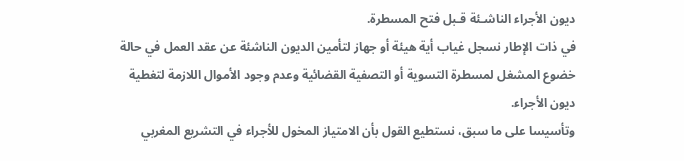ديون الأجراء الناشـئة قـبل فتح المسطرة.
في ذات الإطار نسجل غياب أية هيئة أو جهاز لتأمين الديون الناشئة عن عقد العمل في حالة خضوع المشغل لمسطرة التسوية أو التصفية القضائية وعدم وجود الأموال اللازمة لتغطية ديون الأجراء.
وتأسيسا على ما سبق، نستطيع القول بأن الامتياز المخول للأجراء في التشريع المغربي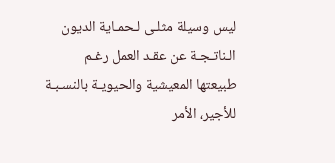ليس وسيلة مثلـى لـحمـاية الديون الـناتـجـة عن عقـد العمل رغـم طبيعتها المعيشية والحيويـة بالنسـبـة للأجير، الأمر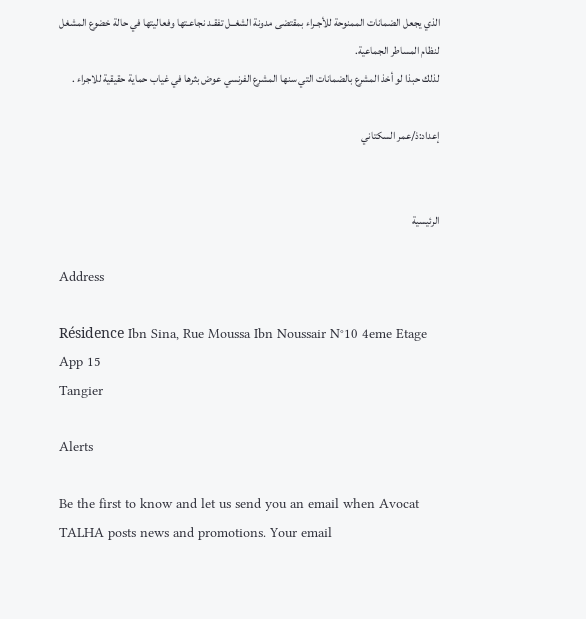الذي يجعل الضمانات الممنوحة للأجـراء بمقتضى مدونة الشغــل تفقـد نجاعـتها وفعاليتها في حالة خضوع المشغل لنظام المساطر الجماعية.
لذلك حبذا لو أخذ المشرع بالضمانات التي سنها المشرع الفرنسي عوض بثرها في غياب حماية حقيقية للاجراء .

إعداد:ذ/عمر السكتاني


الرئيسية

Address

Résidence Ibn Sina, Rue Moussa Ibn Noussair N°10 4eme Etage App 15
Tangier

Alerts

Be the first to know and let us send you an email when Avocat TALHA posts news and promotions. Your email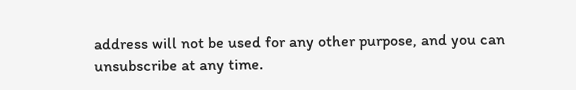address will not be used for any other purpose, and you can unsubscribe at any time.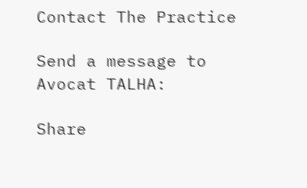Contact The Practice

Send a message to Avocat TALHA:

Share